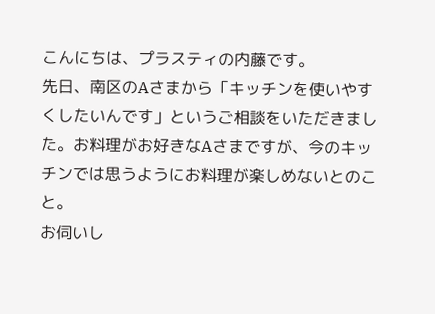こんにちは、プラスティの内藤です。
先日、南区のAさまから「キッチンを使いやすくしたいんです」というご相談をいただきました。お料理がお好きなAさまですが、今のキッチンでは思うようにお料理が楽しめないとのこと。
お伺いし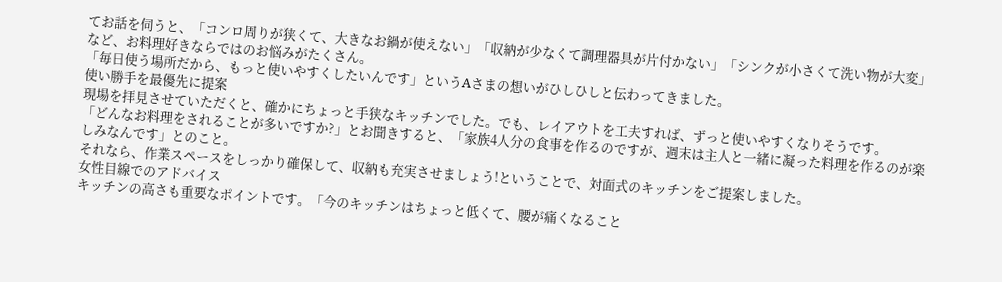てお話を伺うと、「コンロ周りが狭くて、大きなお鍋が使えない」「収納が少なくて調理器具が片付かない」「シンクが小さくて洗い物が大変」など、お料理好きならではのお悩みがたくさん。
「毎日使う場所だから、もっと使いやすくしたいんです」というAさまの想いがひしひしと伝わってきました。
使い勝手を最優先に提案
現場を拝見させていただくと、確かにちょっと手狭なキッチンでした。でも、レイアウトを工夫すれば、ずっと使いやすくなりそうです。
「どんなお料理をされることが多いですか?」とお聞きすると、「家族4人分の食事を作るのですが、週末は主人と一緒に凝った料理を作るのが楽しみなんです」とのこと。
それなら、作業スペースをしっかり確保して、収納も充実させましょう!ということで、対面式のキッチンをご提案しました。
女性目線でのアドバイス
キッチンの高さも重要なポイントです。「今のキッチンはちょっと低くて、腰が痛くなること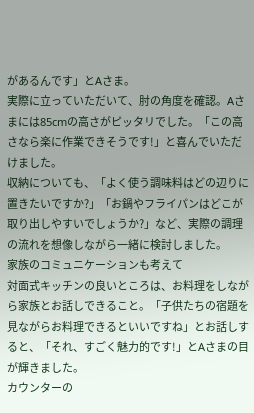があるんです」とAさま。
実際に立っていただいて、肘の角度を確認。Aさまには85cmの高さがピッタリでした。「この高さなら楽に作業できそうです!」と喜んでいただけました。
収納についても、「よく使う調味料はどの辺りに置きたいですか?」「お鍋やフライパンはどこが取り出しやすいでしょうか?」など、実際の調理の流れを想像しながら一緒に検討しました。
家族のコミュニケーションも考えて
対面式キッチンの良いところは、お料理をしながら家族とお話しできること。「子供たちの宿題を見ながらお料理できるといいですね」とお話しすると、「それ、すごく魅力的です!」とAさまの目が輝きました。
カウンターの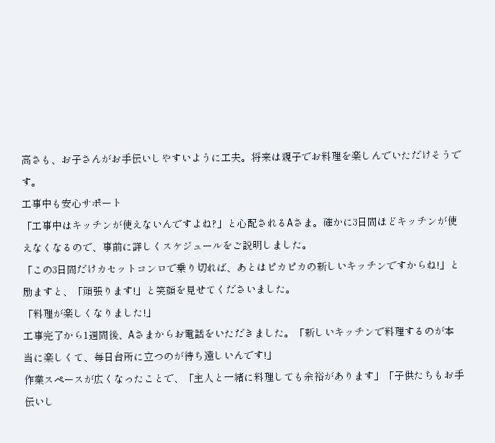高さも、お子さんがお手伝いしやすいように工夫。将来は親子でお料理を楽しんでいただけそうです。
工事中も安心サポート
「工事中はキッチンが使えないんですよね?」と心配されるAさま。確かに3日間ほどキッチンが使えなくなるので、事前に詳しくスケジュールをご説明しました。
「この3日間だけカセットコンロで乗り切れば、あとはピカピカの新しいキッチンですからね!」と励ますと、「頑張ります!」と笑顔を見せてくださいました。
「料理が楽しくなりました!」
工事完了から1週間後、Aさまからお電話をいただきました。「新しいキッチンで料理するのが本当に楽しくて、毎日台所に立つのが待ち遠しいんです!」
作業スペースが広くなったことで、「主人と一緒に料理しても余裕があります」「子供たちもお手伝いし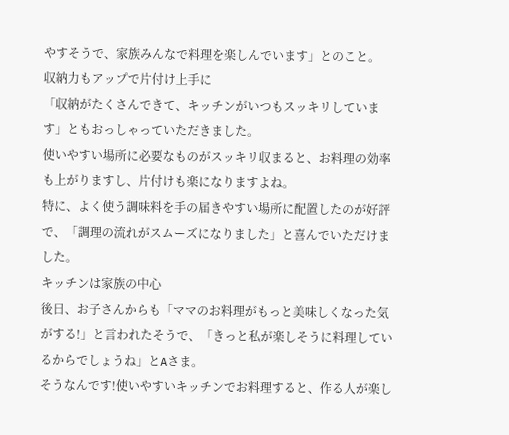やすそうで、家族みんなで料理を楽しんでいます」とのこと。
収納力もアップで片付け上手に
「収納がたくさんできて、キッチンがいつもスッキリしています」ともおっしゃっていただきました。
使いやすい場所に必要なものがスッキリ収まると、お料理の効率も上がりますし、片付けも楽になりますよね。
特に、よく使う調味料を手の届きやすい場所に配置したのが好評で、「調理の流れがスムーズになりました」と喜んでいただけました。
キッチンは家族の中心
後日、お子さんからも「ママのお料理がもっと美味しくなった気がする!」と言われたそうで、「きっと私が楽しそうに料理しているからでしょうね」とAさま。
そうなんです!使いやすいキッチンでお料理すると、作る人が楽し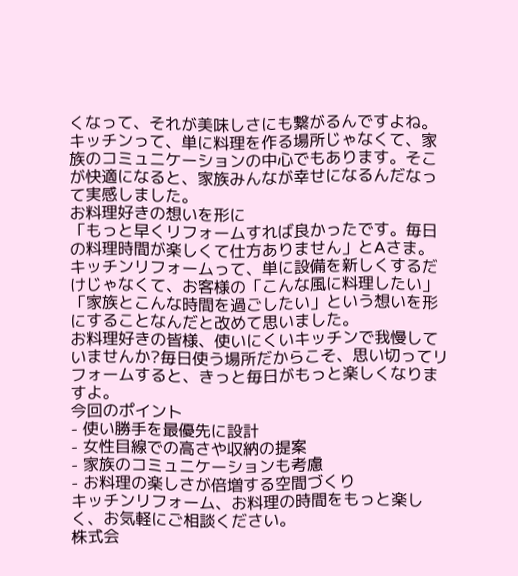くなって、それが美味しさにも繋がるんですよね。
キッチンって、単に料理を作る場所じゃなくて、家族のコミュニケーションの中心でもあります。そこが快適になると、家族みんなが幸せになるんだなって実感しました。
お料理好きの想いを形に
「もっと早くリフォームすれば良かったです。毎日の料理時間が楽しくて仕方ありません」とAさま。
キッチンリフォームって、単に設備を新しくするだけじゃなくて、お客様の「こんな風に料理したい」「家族とこんな時間を過ごしたい」という想いを形にすることなんだと改めて思いました。
お料理好きの皆様、使いにくいキッチンで我慢していませんか?毎日使う場所だからこそ、思い切ってリフォームすると、きっと毎日がもっと楽しくなりますよ。
今回のポイント
- 使い勝手を最優先に設計
- 女性目線での高さや収納の提案
- 家族のコミュニケーションも考慮
- お料理の楽しさが倍増する空間づくり
キッチンリフォーム、お料理の時間をもっと楽しく、お気軽にご相談ください。
株式会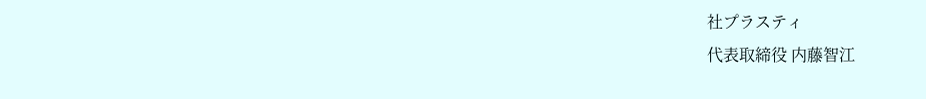社プラスティ
代表取締役 内藤智江